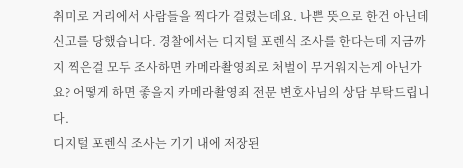취미로 거리에서 사람들을 찍다가 걸렸는데요. 나쁜 뜻으로 한건 아닌데 신고를 당했습니다. 경찰에서는 디지털 포렌식 조사를 한다는데 지금까지 찍은걸 모두 조사하면 카메라촬영죄로 처벌이 무거워지는게 아닌가요? 어떻게 하면 좋을지 카메라촬영죄 전문 변호사님의 상담 부탁드립니다.
디지털 포렌식 조사는 기기 내에 저장된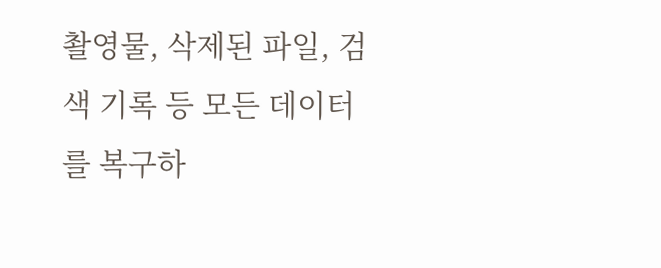촬영물, 삭제된 파일, 검색 기록 등 모든 데이터를 복구하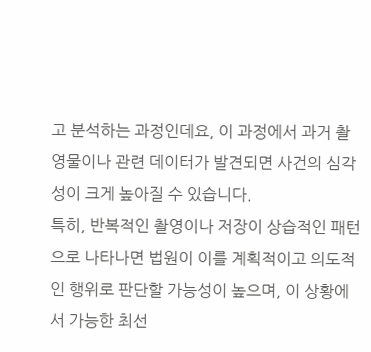고 분석하는 과정인데요, 이 과정에서 과거 촬영물이나 관련 데이터가 발견되면 사건의 심각성이 크게 높아질 수 있습니다.
특히, 반복적인 촬영이나 저장이 상습적인 패턴으로 나타나면 법원이 이를 계획적이고 의도적인 행위로 판단할 가능성이 높으며, 이 상황에서 가능한 최선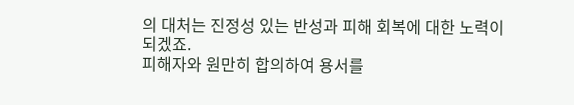의 대처는 진정성 있는 반성과 피해 회복에 대한 노력이 되겠죠.
피해자와 원만히 합의하여 용서를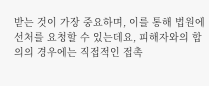받는 것이 가장 중요하며, 이를 통해 법원에 선처를 요청할 수 있는데요, 피해자와의 합의의 경우에는 직접적인 접촉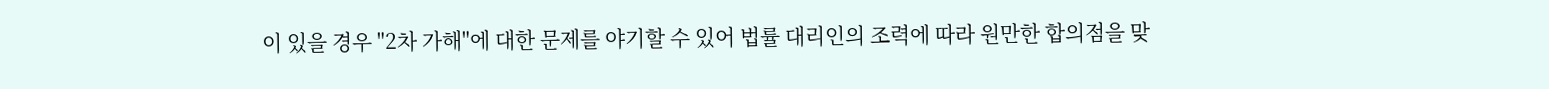이 있을 경우 "2차 가해"에 대한 문제를 야기할 수 있어 법률 대리인의 조력에 따라 원만한 합의점을 맞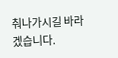춰나가시길 바라겠습니다.